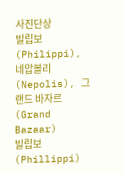사진단상
빌립보 (Philippi), 네압볼리(Nepolis), 그랜드 바자르(Grand Bazaar)
빌립보(Phillippi)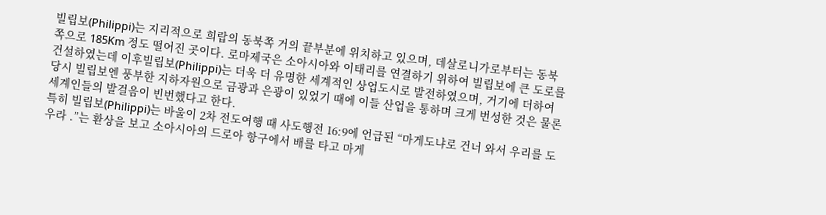빌립보(Philippi)는 지리적으로 희랍의 동북쪽 거의 끝부분에 위치하고 있으며, 데살로니가로부터는 동북쪽으로 185Km 정도 떨어진 곳이다. 로마제국은 소아시아와 이태리를 연결하기 위하여 빌립보에 큰 도로를 건설하였는데 이후빌립보(Philippi)는 더욱 더 유명한 세계적인 상업도시로 발전하였으며, 거기에 더하여 당시 빌립보엔 풍부한 지하자원으로 금광과 은광이 있었기 때에 이들 산업을 통하며 크게 번성한 것은 물론 세계인들의 발걸음이 빈번했다고 한다.
특히 빌립보(Philippi)는 바울이 2차 전도여행 때 사도행전 16:9에 언급된 “마게도냐로 건너 와서 우리를 도우라 .”는 환상을 보고 소아시아의 드로아 항구에서 배를 타고 마게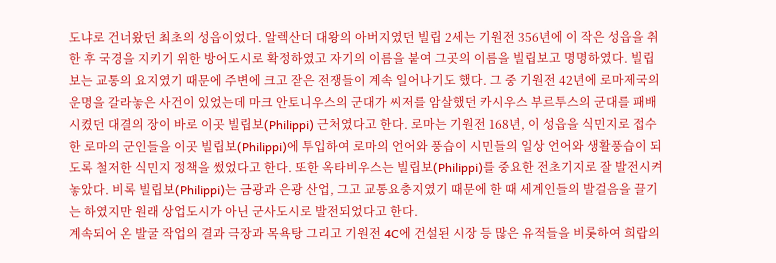도냐로 건너왔던 최초의 성읍이었다. 알렉산더 대왕의 아버지였던 빌립 2세는 기원전 356년에 이 작은 성읍을 취한 후 국경을 지키기 위한 방어도시로 확정하였고 자기의 이름을 붙여 그곳의 이름을 빌립보고 명명하였다. 빌립보는 교통의 요지였기 때문에 주변에 크고 잗은 전쟁들이 계속 일어나기도 했다. 그 중 기원전 42년에 로마제국의 운명을 갈라놓은 사건이 있었는데 마크 안토니우스의 군대가 씨저를 암살했던 카시우스 부르투스의 군대를 패배시켰던 대결의 장이 바로 이곳 빌립보(Philippi) 근처였다고 한다. 로마는 기원전 168년, 이 성읍을 식민지로 접수한 로마의 군인들을 이곳 빌립보(Philippi)에 투입하여 로마의 언어와 풍습이 시민들의 일상 언어와 생활풍습이 되도록 철저한 식민지 정책을 썼었다고 한다. 또한 옥타비우스는 빌립보(Philippi)를 중요한 전초기지로 잘 발전시켜 놓았다. 비록 빌립보(Philippi)는 금광과 은광 산업, 그고 교통요충지였기 때문에 한 때 세계인들의 발걸음을 끌기는 하였지만 원래 상업도시가 아닌 군사도시로 발전되었다고 한다.
계속되어 온 발굴 작업의 결과 극장과 목욕탕 그리고 기원전 4C에 건설된 시장 등 많은 유적들을 비롯하여 희랍의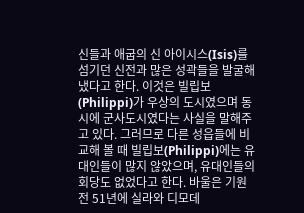신들과 애굽의 신 아이시스(Isis)를 섬기던 신전과 많은 성곽들을 발굴해 냈다고 한다. 이것은 빌립보(Philippi)가 우상의 도시였으며 동시에 군사도시였다는 사실을 말해주고 있다. 그러므로 다른 성읍들에 비교해 볼 때 빌립보(Philippi)에는 유대인들이 많지 않았으며, 유대인들의 회당도 없었다고 한다. 바울은 기원전 51년에 실라와 디모데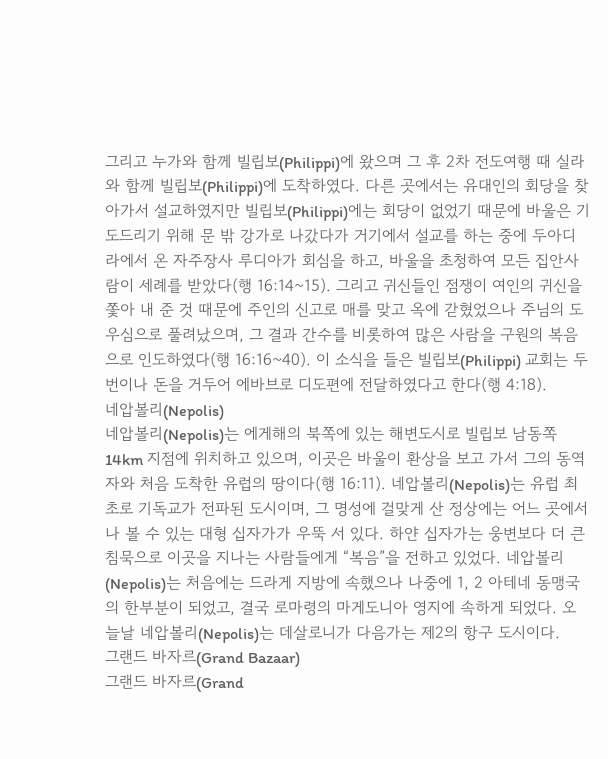그리고 누가와 함께 빌립보(Philippi)에 왔으며 그 후 2차 전도여행 때 실라와 함께 빌립보(Philippi)에 도착하였다. 다른 곳에서는 유대인의 회당을 찾아가서 설교하였지만 빌립보(Philippi)에는 회당이 없었기 때문에 바울은 기도드리기 위해 문 밖 강가로 나갔다가 거기에서 설교를 하는 중에 두아디라에서 온 자주장사 루디아가 회심을 하고, 바울을 초청하여 모든 집안사람이 세례를 받았다(행 16:14~15). 그리고 귀신들인 점쟁이 여인의 귀신을 쫓아 내 준 것 때문에 주인의 신고로 매를 맞고 옥에 갇혔었으나 주님의 도우심으로 풀려났으며, 그 결과 간수를 비롯하여 많은 사람을 구원의 복음으로 인도하였다(행 16:16~40). 이 소식을 들은 빌립보(Philippi) 교회는 두 번이나 돈을 거두어 에바브로 디도편에 전달하였다고 한다(행 4:18).
네압볼리(Nepolis)
네압볼리(Nepolis)는 에게해의 북쪽에 있는 해변도시로 빌립보 남동쪽 14km 지점에 위치하고 있으며, 이곳은 바울이 환상을 보고 가서 그의 동역자와 처음 도착한 유럽의 땅이다(행 16:11). 네압볼리(Nepolis)는 유럽 최초로 기독교가 전파된 도시이며, 그 명성에 걸맞게 산 정상에는 어느 곳에서나 볼 수 있는 대형 십자가가 우뚝 서 있다. 하얀 십자가는 웅변보다 더 큰 침묵으로 이곳을 지나는 사람들에게 “복음”을 전하고 있었다. 네압볼리(Nepolis)는 처음에는 드라게 지방에 속했으나 나중에 1, 2 아테네 동맹국의 한부분이 되었고, 결국 로마령의 마게도니아 영지에 속하게 되었다. 오늘날 네압볼리(Nepolis)는 데살로니가 다음가는 제2의 항구 도시이다.
그랜드 바자르(Grand Bazaar)
그랜드 바자르(Grand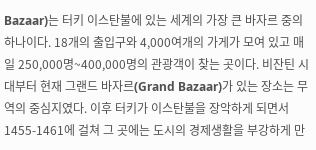Bazaar)는 터키 이스탄불에 있는 세계의 가장 큰 바자르 중의 하나이다. 18개의 출입구와 4,000여개의 가게가 모여 있고 매일 250,000명~400,000명의 관광객이 찾는 곳이다. 비잔틴 시대부터 현재 그랜드 바자르(Grand Bazaar)가 있는 장소는 무역의 중심지였다. 이후 터키가 이스탄불을 장악하게 되면서 1455-1461에 걸쳐 그 곳에는 도시의 경제생활을 부강하게 만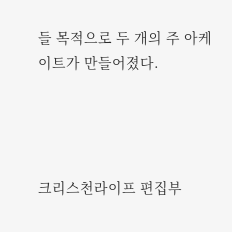들 목적으로 두 개의 주 아케이트가 만들어졌다.




크리스천라이프 편집부